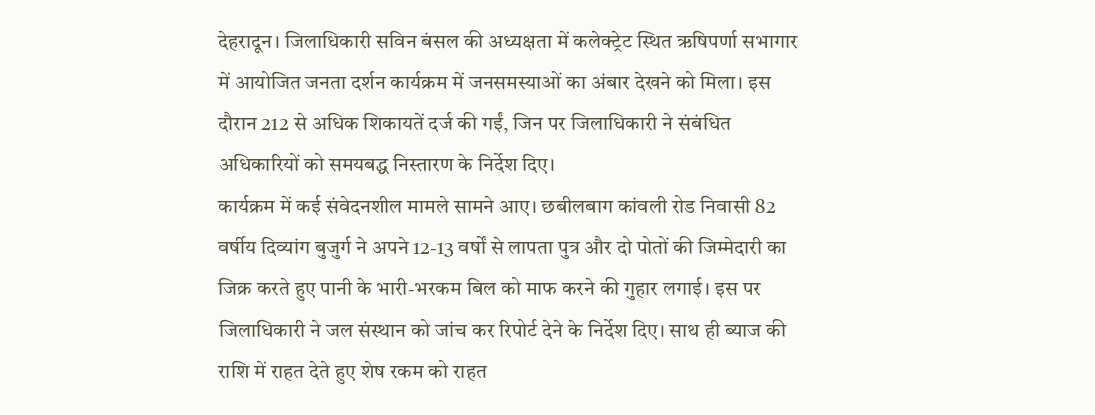देहरादून। जिलाधिकारी सविन बंसल की अध्यक्षता में कलेक्ट्रेट स्थित ऋषिपर्णा सभागार में आयोजित जनता दर्शन कार्यक्रम में जनसमस्याओं का अंबार देखने को मिला। इस दौरान 212 से अधिक शिकायतें दर्ज की गईं, जिन पर जिलाधिकारी ने संबंधित अधिकारियों को समयबद्ध निस्तारण के निर्देश दिए।
कार्यक्रम में कई संवेदनशील मामले सामने आए। छबीलबाग कांवली रोड निवासी 82 वर्षीय दिव्यांग बुजुर्ग ने अपने 12-13 वर्षों से लापता पुत्र और दो पोतों की जिम्मेदारी का जिक्र करते हुए पानी के भारी-भरकम बिल को माफ करने की गुहार लगाई। इस पर जिलाधिकारी ने जल संस्थान को जांच कर रिपोर्ट देने के निर्देश दिए। साथ ही ब्याज की राशि में राहत देते हुए शेष रकम को राहत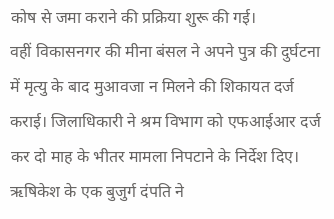कोष से जमा कराने की प्रक्रिया शुरू की गई।
वहीं विकासनगर की मीना बंसल ने अपने पुत्र की दुर्घटना में मृत्यु के बाद मुआवजा न मिलने की शिकायत दर्ज कराई। जिलाधिकारी ने श्रम विभाग को एफआईआर दर्ज कर दो माह के भीतर मामला निपटाने के निर्देश दिए।
ऋषिकेश के एक बुजुर्ग दंपति ने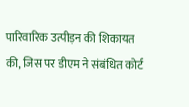पारिवारिक उत्पीड़न की शिकायत की, जिस पर डीएम ने संबंधित कोर्ट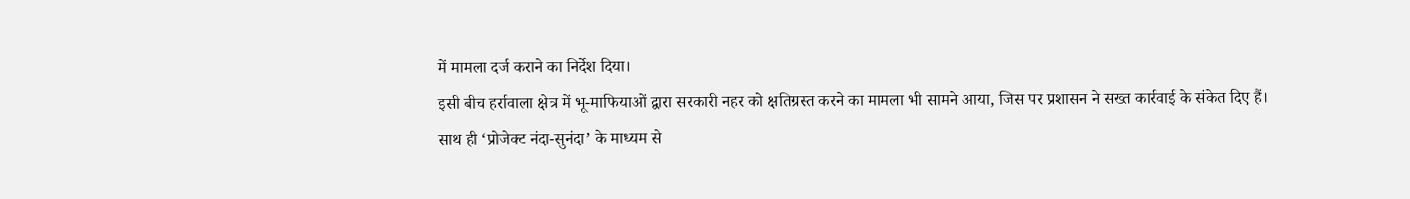में मामला दर्ज कराने का निर्देश दिया।
इसी बीच हर्रावाला क्षेत्र में भू-माफियाओं द्वारा सरकारी नहर को क्षतिग्रस्त करने का मामला भी सामने आया, जिस पर प्रशासन ने सख्त कार्रवाई के संकेत दिए हैं।
साथ ही ‘प्रोजेक्ट नंदा-सुनंदा’ के माध्यम से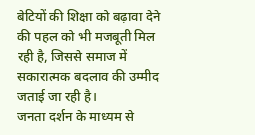बेटियों की शिक्षा को बढ़ावा देने की पहल को भी मजबूती मिल रही है, जिससे समाज में सकारात्मक बदलाव की उम्मीद जताई जा रही है।
जनता दर्शन के माध्यम से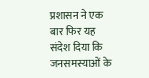प्रशासन ने एक बार फिर यह संदेश दिया कि जनसमस्याओं के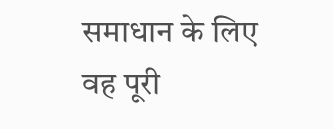समाधान के लिए वह पूरी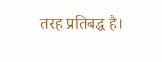तरह प्रतिबद्ध है।